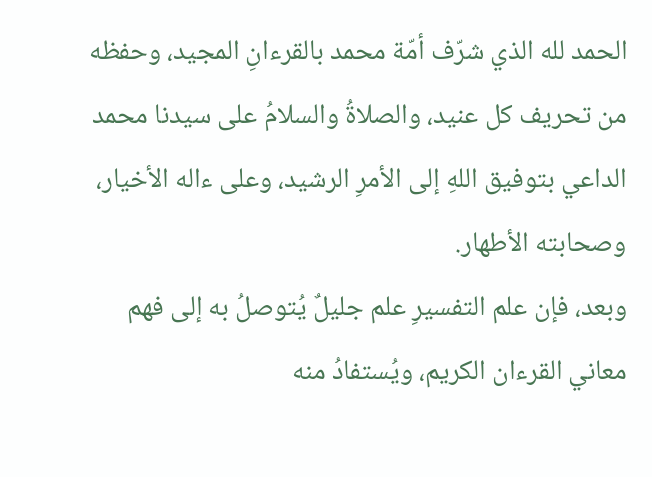الحمد لله الذي شرّف أمّة محمد بالقرءانِ المجيد، وحفظه من تحريف كل عنيد، والصلاةُ والسلامُ على سيدنا محمد الداعي بتوفيق اللهِ إلى الأمرِ الرشيد، وعلى ءاله الأخيار، وصحابته الأطهار.
وبعد، فإن علم التفسيرِ علم جليلٌ يُتوصلُ به إلى فهم معاني القرءان الكريم، ويُستفادُ منه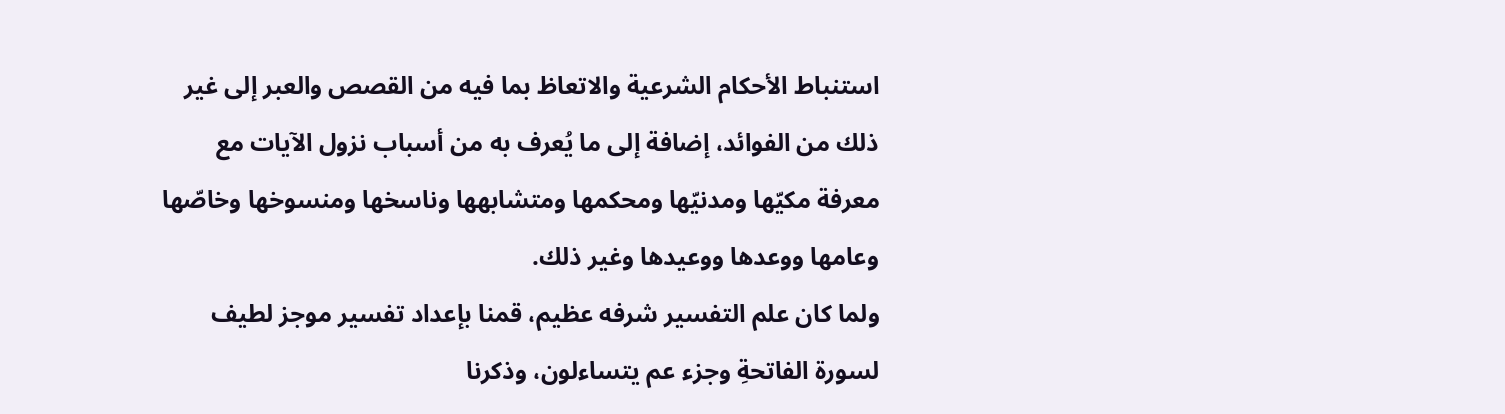استنباط الأحكام الشرعية والاتعاظ بما فيه من القصص والعبر إلى غير ذلك من الفوائد، إضافة إلى ما يُعرف به من أسباب نزول الآيات مع معرفة مكيّها ومدنيّها ومحكمها ومتشابهها وناسخها ومنسوخها وخاصّها وعامها ووعدها ووعيدها وغير ذلك.
ولما كان علم التفسير شرفه عظيم، قمنا بإعداد تفسير موجز لطيف لسورة الفاتحةِ وجزء عم يتساءلون، وذكرنا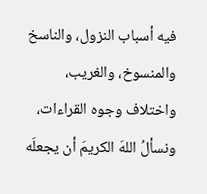فيه أسباب النزول، والناسخ والمنسوخ، والغريب، واختلاف وجوه القراءات، ونسألُ اللهَ الكريمَ أن يجعلَه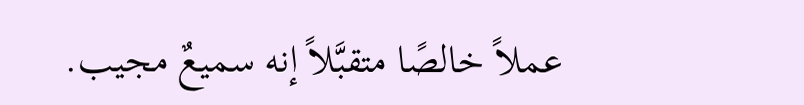عملاً خالصًا متقبَّلاً إنه سميعٌ مجيب.